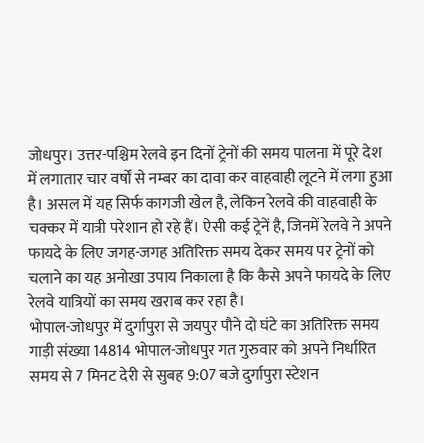जोधपुर। उत्तर-पश्चिम रेलवे इन दिनों ट्रेनों की समय पालना में पूरे देश में लगातार चार वर्षों से नम्बर का दावा कर वाहवाही लूटने में लगा हुआ है। असल में यह सिर्फ कागजी खेल है, लेकिन रेलवे की वाहवाही के चक्कर में यात्री परेशान हो रहे हैं। ऐसी कई ट्रेनें है, जिनमें रेलवे ने अपने फायदे के लिए जगह-जगह अतिरिक्त समय देकर समय पर ट्रेनों को चलाने का यह अनोखा उपाय निकाला है कि कैसे अपने फायदे के लिए रेलवे यात्रियों का समय खराब कर रहा है।
भोपाल-जोधपुर में दुर्गापुरा से जयपुर पौने दो घंटे का अतिरिक्त समय
गाड़ी संख्या 14814 भोपाल-जोधपुर गत गुरुवार को अपने निर्धारित समय से 7 मिनट देरी से सुबह 9:07 बजे दुर्गापुरा स्टेशन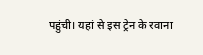पहुंची। यहां से इस ट्रेन के रवाना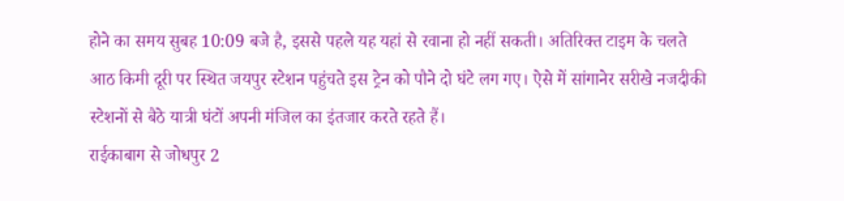होने का समय सुबह 10:09 बजे है, इससे पहले यह यहां से रवाना हो नहीं सकती। अतिरिक्त टाइम के चलते आठ किमी दूरी पर स्थित जयपुर स्टेशन पहुंचते इस ट्रेन को पौने दो घंटे लग गए। ऐसे में सांगानेर सरीखे नजदीकी स्टेशनों से बैठे यात्री घंटों अपनी मंजिल का इंतजार करते रहते हैं।
राईकाबाग से जोधपुर 2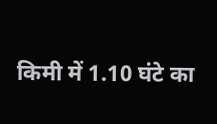किमी में 1.10 घंटे का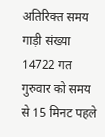अतिरिक्त समय
गाड़ी संख्या 14722 गत गुरुवार को समय से 15 मिनट पहले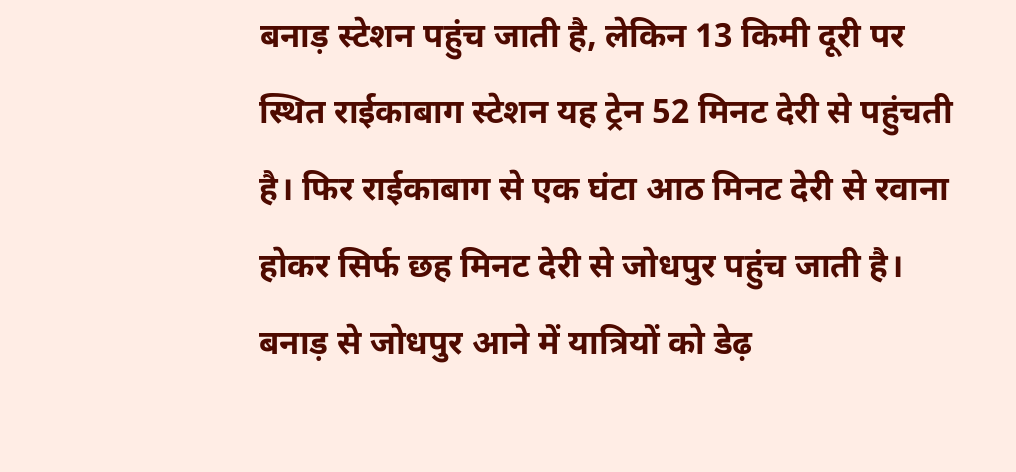बनाड़ स्टेशन पहुंच जाती है, लेकिन 13 किमी दूरी पर स्थित राईकाबाग स्टेशन यह ट्रेन 52 मिनट देरी से पहुंचती है। फिर राईकाबाग से एक घंटा आठ मिनट देरी से रवाना होकर सिर्फ छह मिनट देरी से जोधपुर पहुंच जाती है। बनाड़ से जोधपुर आने में यात्रियों को डेढ़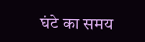घंटे का समय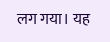लग गया। यह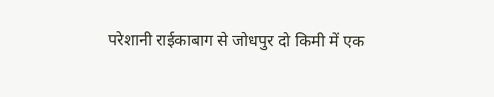परेशानी राईकाबाग से जोधपुर दो किमी में एक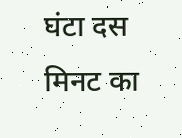घंटा दस मिनट का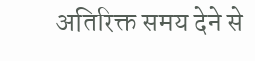अतिरिक्त समय देने से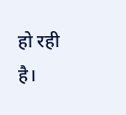हो रही है।